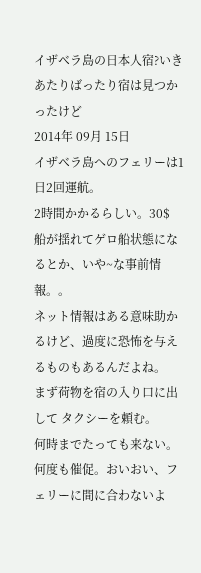イザベラ島の日本人宿?いきあたりばったり宿は見つかったけど
2014年 09月 15日
イザベラ島へのフェリーは1日2回運航。
2時間かかるらしい。30$
船が揺れてゲロ船状態になるとか、いや~な事前情報。。
ネット情報はある意味助かるけど、過度に恐怖を与えるものもあるんだよね。
まず荷物を宿の入り口に出して タクシーを頼む。
何時までたっても来ない。何度も催促。おいおい、フェリーに間に合わないよ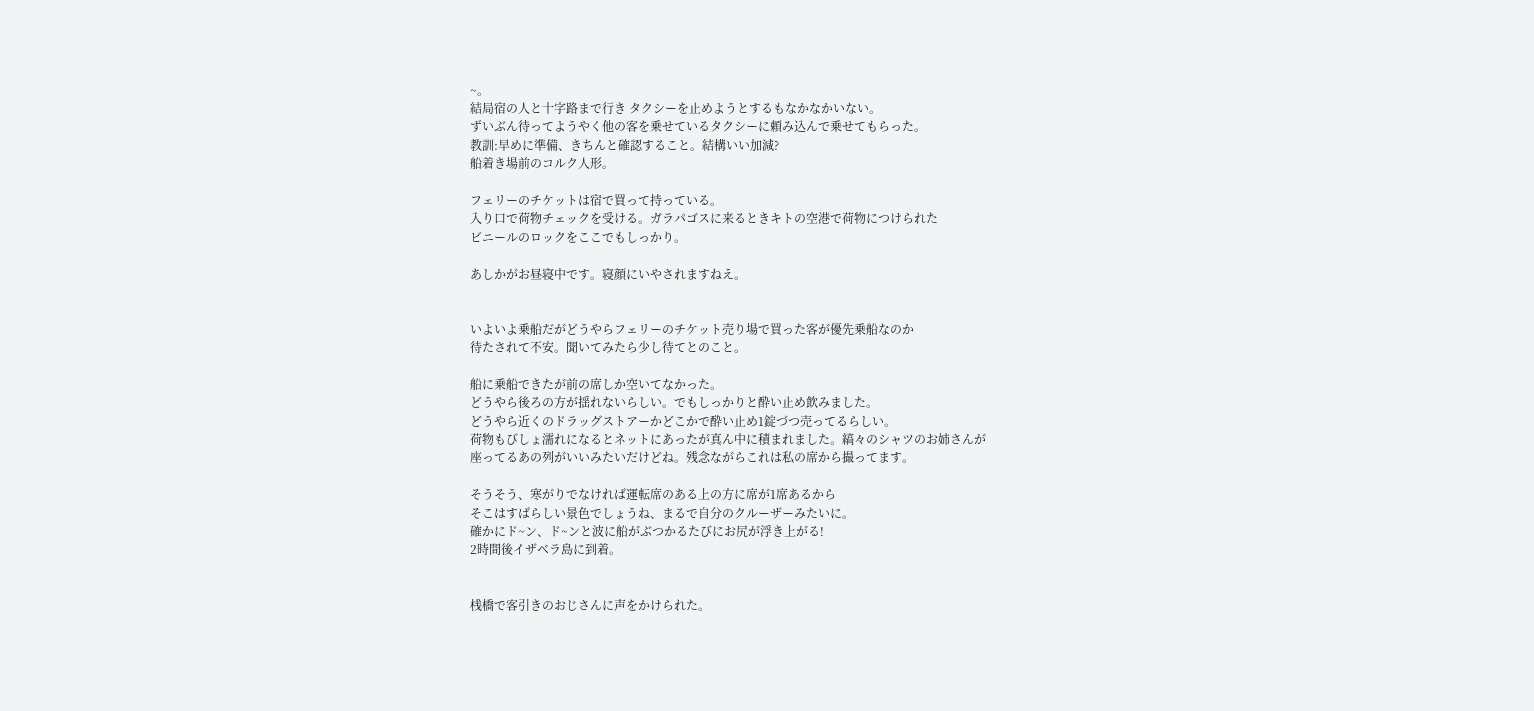~。
結局宿の人と十字路まで行き タクシーを止めようとするもなかなかいない。
ずいぶん待ってようやく他の客を乗せているタクシーに頼み込んで乗せてもらった。
教訓:早めに準備、きちんと確認すること。結構いい加減?
船着き場前のコルク人形。

フェリーのチケットは宿で買って持っている。
入り口で荷物チェックを受ける。ガラパゴスに来るときキトの空港で荷物につけられた
ビニールのロックをここでもしっかり。

あしかがお昼寝中です。寝顔にいやされますねえ。


いよいよ乗船だがどうやらフェリーのチケット売り場で買った客が優先乗船なのか
待たされて不安。聞いてみたら少し待てとのこと。

船に乗船できたが前の席しか空いてなかった。
どうやら後ろの方が揺れないらしい。でもしっかりと酔い止め飲みました。
どうやら近くのドラッグストアーかどこかで酔い止め1錠づつ売ってるらしい。
荷物もびしょ濡れになるとネットにあったが真ん中に積まれました。縞々のシャツのお姉さんが
座ってるあの列がいいみたいだけどね。残念ながらこれは私の席から撮ってます。

そうそう、寒がりでなければ運転席のある上の方に席が1席あるから
そこはすばらしい景色でしょうね、まるで自分のクルーザーみたいに。
確かにド~ン、ド~ンと波に船がぶつかるたびにお尻が浮き上がる!
2時間後イザベラ島に到着。


桟橋で客引きのおじさんに声をかけられた。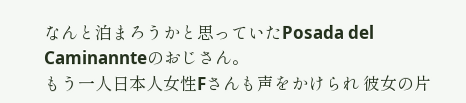なんと泊まろうかと思っていたPosada del Caminannteのおじさん。
もう一人日本人女性Fさんも声をかけられ 彼女の片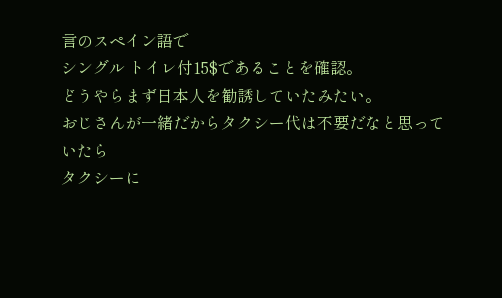言のスペイン語で
シングル トイレ付15$であることを確認。
どうやらまず日本人を勧誘していたみたい。
おじさんが一緒だからタクシー代は不要だなと思っていたら
タクシーに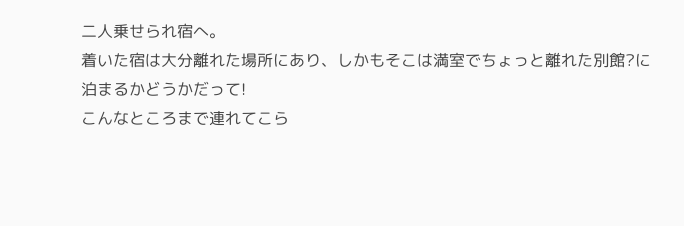二人乗せられ宿へ。
着いた宿は大分離れた場所にあり、しかもそこは満室でちょっと離れた別館?に
泊まるかどうかだって!
こんなところまで連れてこら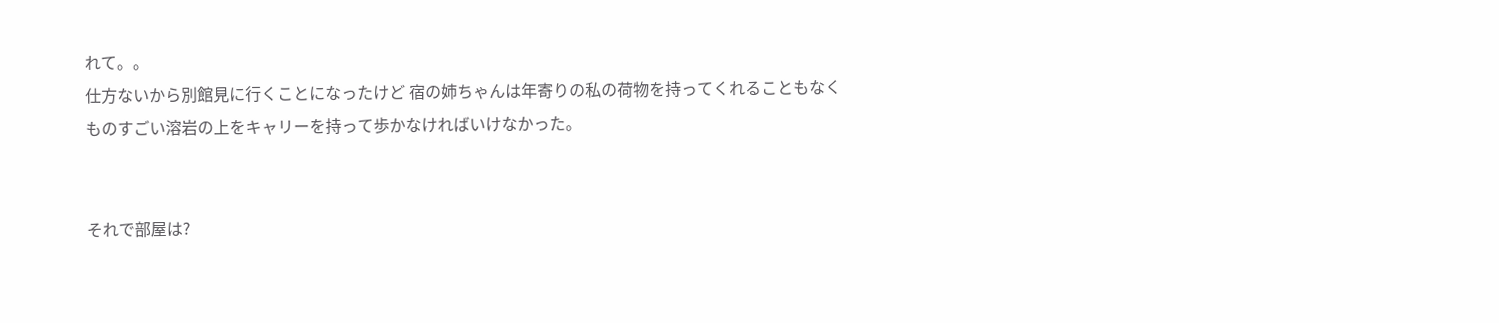れて。。
仕方ないから別館見に行くことになったけど 宿の姉ちゃんは年寄りの私の荷物を持ってくれることもなく
ものすごい溶岩の上をキャリーを持って歩かなければいけなかった。


それで部屋は?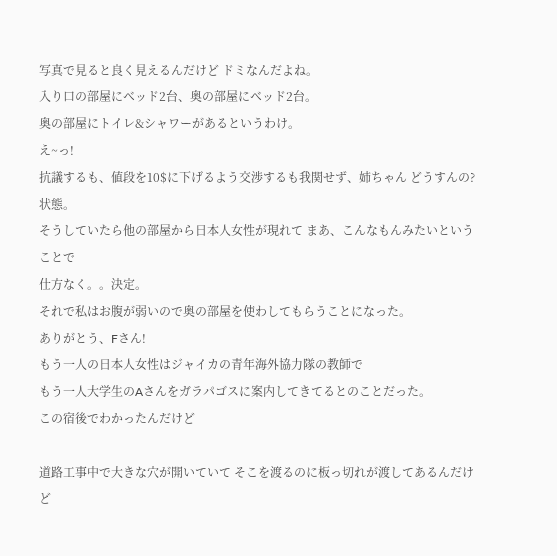写真で見ると良く見えるんだけど ドミなんだよね。
入り口の部屋にベッド2台、奥の部屋にベッド2台。
奥の部屋にトイレ&シャワーがあるというわけ。
え~っ!
抗議するも、値段を10$に下げるよう交渉するも我関せず、姉ちゃん どうすんの?状態。
そうしていたら他の部屋から日本人女性が現れて まあ、こんなもんみたいということで
仕方なく。。決定。
それで私はお腹が弱いので奥の部屋を使わしてもらうことになった。
ありがとう、Fさん!
もう一人の日本人女性はジャイカの青年海外協力隊の教師で
もう一人大学生のAさんをガラパゴスに案内してきてるとのことだった。
この宿後でわかったんだけど

道路工事中で大きな穴が開いていて そこを渡るのに板っ切れが渡してあるんだけど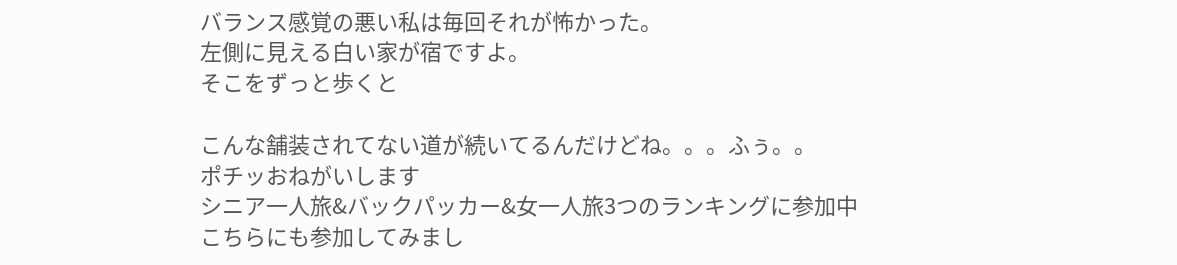バランス感覚の悪い私は毎回それが怖かった。
左側に見える白い家が宿ですよ。
そこをずっと歩くと

こんな舗装されてない道が続いてるんだけどね。。。ふぅ。。
ポチッおねがいします
シニア一人旅&バックパッカー&女一人旅3つのランキングに参加中
こちらにも参加してみまし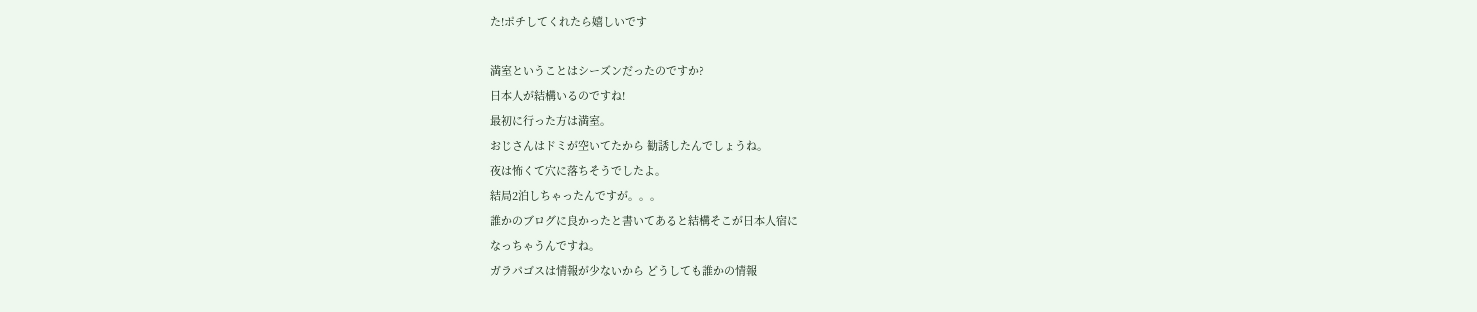た!ポチしてくれたら嬉しいです

満室ということはシーズンだったのですか?
日本人が結構いるのですね!
最初に行った方は満室。
おじさんはドミが空いてたから 勧誘したんでしょうね。
夜は怖くて穴に落ちそうでしたよ。
結局2泊しちゃったんですが。。。
誰かのブログに良かったと書いてあると結構そこが日本人宿に
なっちゃうんですね。
ガラパゴスは情報が少ないから どうしても誰かの情報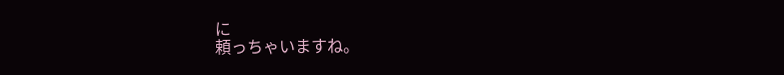に
頼っちゃいますね。